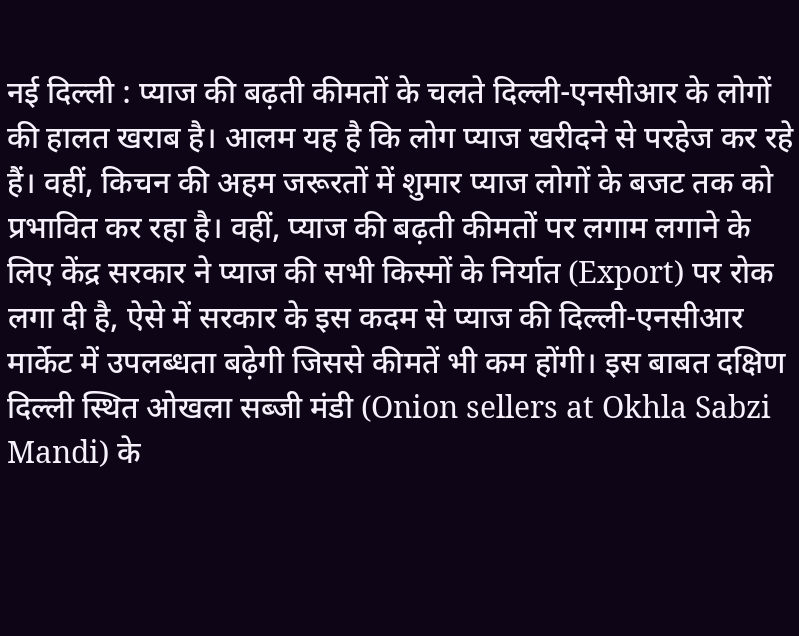नई दिल्ली : प्याज की बढ़ती कीमतों के चलते दिल्ली-एनसीआर के लोगों की हालत खराब है। आलम यह है कि लोग प्याज खरीदने से परहेज कर रहे हैं। वहीं, किचन की अहम जरूरतों में शुमार प्याज लोगों के बजट तक को प्रभावित कर रहा है। वहीं, प्याज की बढ़ती कीमतों पर लगाम लगाने के लिए केंद्र सरकार ने प्याज की सभी किस्मों के निर्यात (Export) पर रोक लगा दी है, ऐसे में सरकार के इस कदम से प्याज की दिल्ली-एनसीआर मार्केट में उपलब्धता बढ़ेगी जिससे कीमतें भी कम होंगी। इस बाबत दक्षिण दिल्ली स्थित ओखला सब्जी मंडी (Onion sellers at Okhla Sabzi Mandi) के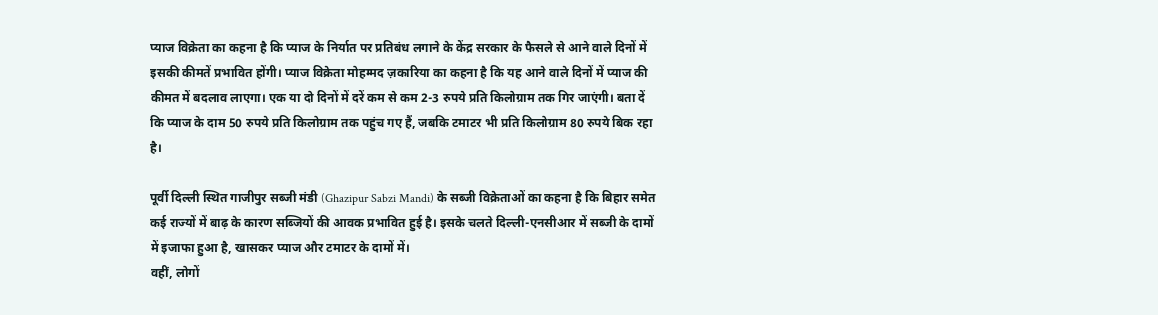प्याज विक्रेता का कहना है कि प्याज के निर्यात पर प्रतिबंध लगाने के केंद्र सरकार के फैसले से आने वाले दिनों में इसकी कीमतें प्रभावित होंगी। प्याज विक्रेता मोहम्मद ज़कारिया का कहना है कि यह आने वाले दिनों में प्याज की कीमत में बदलाव लाएगा। एक या दो दिनों में दरें कम से कम 2-3 रुपये प्रति किलोग्राम तक गिर जाएंगी। बता दें कि प्याज के दाम 50 रुपये प्रति किलोग्राम तक पहुंच गए हैं, जबकि टमाटर भी प्रति किलोग्राम 80 रुपये बिक रहा है।

पूर्वी दिल्ली स्थित गाजीपुर सब्जी मंडी (Ghazipur Sabzi Mandi) के सब्जी विक्रेताओं का कहना है कि बिहार समेत कई राज्यों में बाढ़ के कारण सब्जियों की आवक प्रभावित हुई है। इसके चलते दिल्ली-एनसीआर में सब्जी के दामों में इजाफा हुआ है, खासकर प्याज और टमाटर के दामों में।
वहीं, लोगों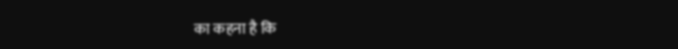का कहना है कि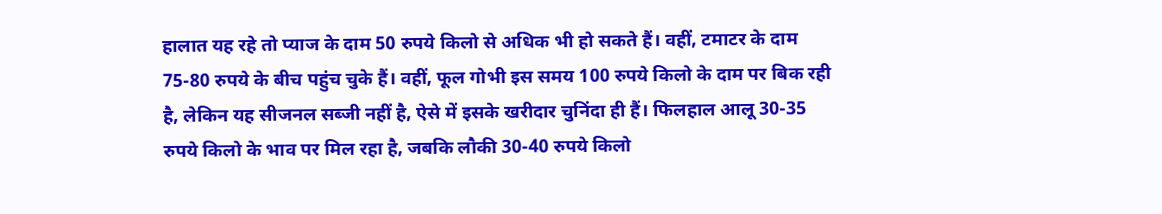हालात यह रहे तो प्याज के दाम 50 रुपये किलो से अधिक भी हो सकते हैं। वहीं, टमाटर के दाम 75-80 रुपये के बीच पहुंच चुके हैं। वहीं, फूल गोभी इस समय 100 रुपये किलो के दाम पर बिक रही है, लेकिन यह सीजनल सब्जी नहीं है, ऐसे में इसके खरीदार चुनिंदा ही हैं। फिलहाल आलू 30-35 रुपये किलो के भाव पर मिल रहा है, जबकि लौकी 30-40 रुपये किलो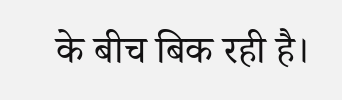के बीच बिक रही है।